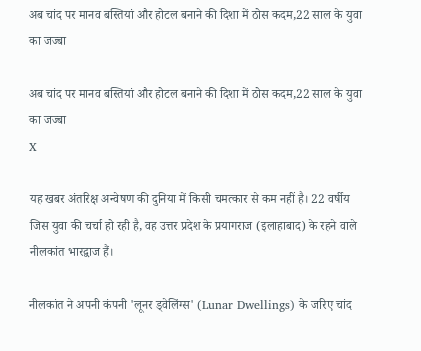अब चांद पर मानव बस्तियां और होटल बनाने की दिशा में ठोस कदम,22 साल के युवा का जज्बा

अब चांद पर मानव बस्तियां और होटल बनाने की दिशा में ठोस कदम,22 साल के युवा का जज्बा
X

यह खबर अंतरिक्ष अन्वेषण की दुनिया में किसी चमत्कार से कम नहीं है। 22 वर्षीय जिस युवा की चर्चा हो रही है, वह उत्तर प्रदेश के प्रयागराज (इलाहाबाद) के रहने वाले नीलकांत भारद्वाज हैं।

नीलकांत ने अपनी कंपनी 'लूनर ड्वेलिंग्स' (Lunar Dwellings) के जरिए चांद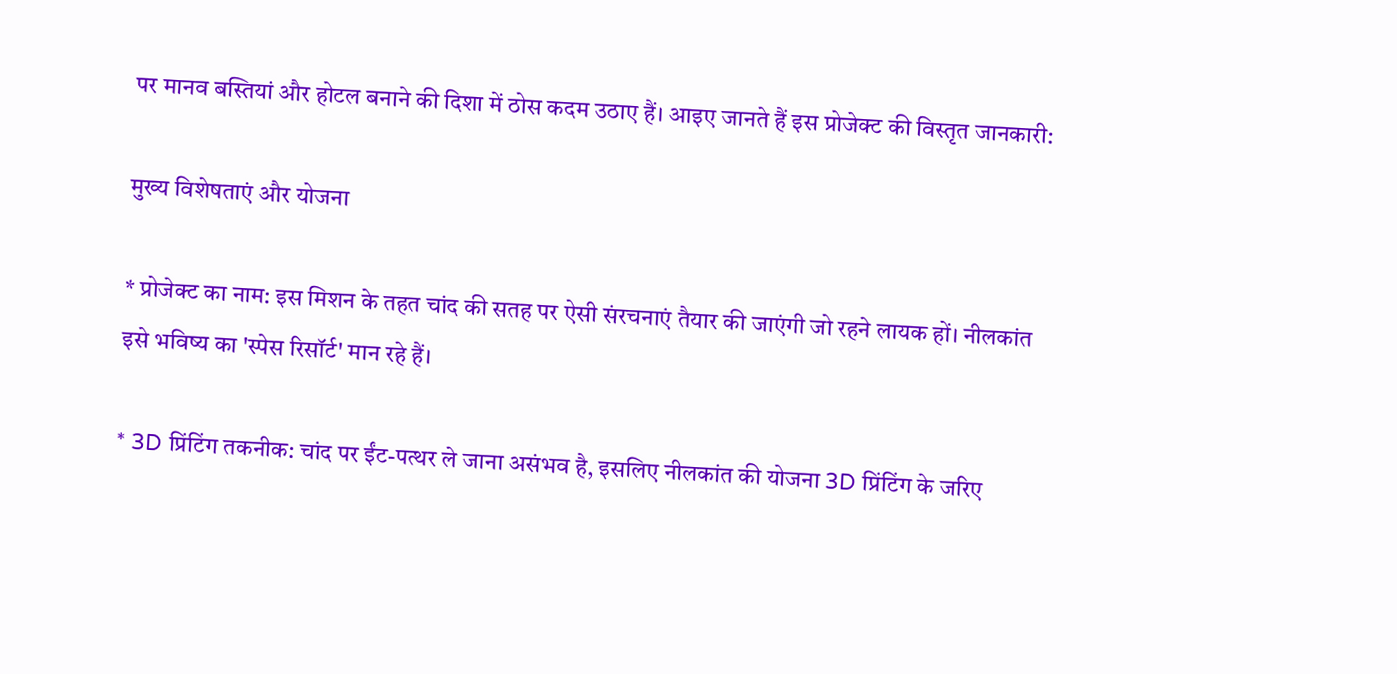पर मानव बस्तियां और होटल बनाने की दिशा में ठोस कदम उठाए हैं। आइए जानते हैं इस प्रोजेक्ट की विस्तृत जानकारी:

मुख्य विशेषताएं और योजना

* प्रोजेक्ट का नाम: इस मिशन के तहत चांद की सतह पर ऐसी संरचनाएं तैयार की जाएंगी जो रहने लायक हों। नीलकांत इसे भविष्य का 'स्पेस रिसॉर्ट' मान रहे हैं।

* 3D प्रिंटिंग तकनीक: चांद पर ईंट-पत्थर ले जाना असंभव है, इसलिए नीलकांत की योजना 3D प्रिंटिंग के जरिए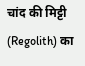चांद की मिट्टी (Regolith) का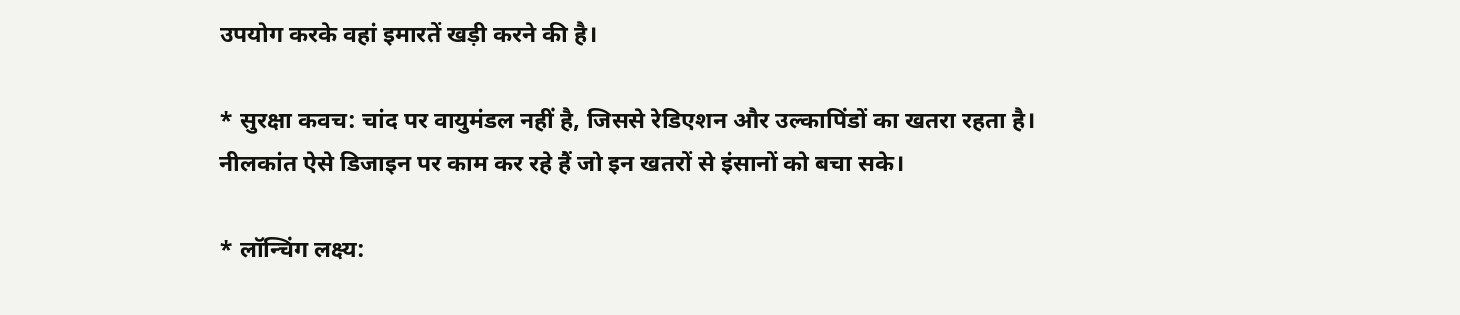उपयोग करके वहां इमारतें खड़ी करने की है।

* सुरक्षा कवच: चांद पर वायुमंडल नहीं है, जिससे रेडिएशन और उल्कापिंडों का खतरा रहता है। नीलकांत ऐसे डिजाइन पर काम कर रहे हैं जो इन खतरों से इंसानों को बचा सके।

* लॉन्चिंग लक्ष्य: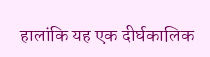हालांकि यह एक दीर्घकालिक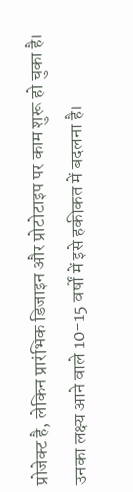प्रोजेक्ट है, लेकिन प्रारंभिक डिजाइन और प्रोटोटाइप पर काम शुरू हो चुका है। उनका लक्ष्य आने वाले 10-15 वर्षों में इसे हकीकत में बदलना है।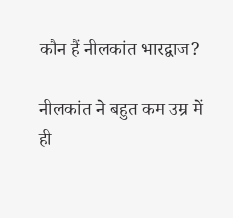कौन हैं नीलकांत भारद्वाज?

नीलकांत ने बहुत कम उम्र में ही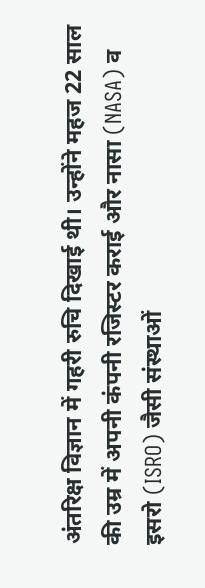अंतरिक्ष विज्ञान में गहरी रुचि दिखाई थी। उन्होंने महज 22 साल की उम्र में अपनी कंपनी रजिस्टर कराई और नासा (NASA) व इसरो (ISRO) जैसी संस्थाओं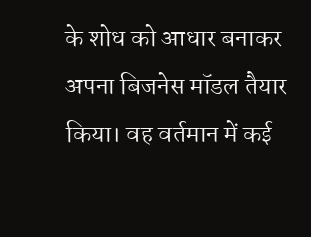के शोध को आधार बनाकर अपना बिजनेस मॉडल तैयार किया। वह वर्तमान में कई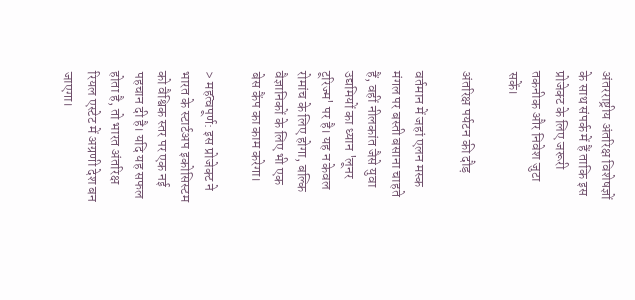अंतरराष्ट्रीय अंतरिक्ष विशेषज्ञों के साथ संपर्क में हैं ताकि इस प्रोजेक्ट के लिए जरूरी तकनीक और निवेश जुटा सकें।

अंतरिक्ष पर्यटन की दौड़

वर्तमान में जहां एलन मस्क मंगल पर बस्ती बसाना चाहते हैं, वहीं नीलकांत जैसे युवा उद्यमियों का ध्यान 'लूनर टूरिज्म' पर है। यह न केवल रोमांच के लिए होगा, बल्कि वैज्ञानिकों के लिए भी एक बेस कैंप का काम करेगा।

> महत्वपूर्ण: इस प्रोजेक्ट ने भारत के स्टार्टअप इकोसिस्टम को वैश्विक स्तर पर एक नई पहचान दी है। यदि यह सफल होता है, तो भारत अंतरिक्ष रियल एस्टेट में अग्रणी देश बन जाएगा।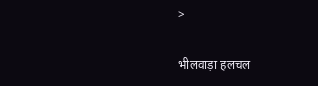>

भीलवाड़ा हलचल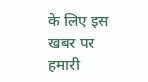के लिए इस खबर पर हमारी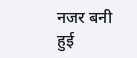नजर बनी हुई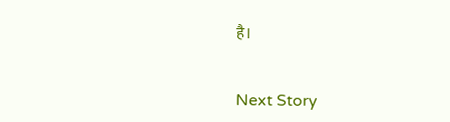है।


Next Story